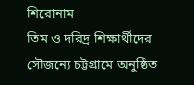শিরোনাম
তিম ও দরিদ্র শিক্ষার্থীদের সৌজন্যে চট্টগ্রামে অনুষ্ঠিত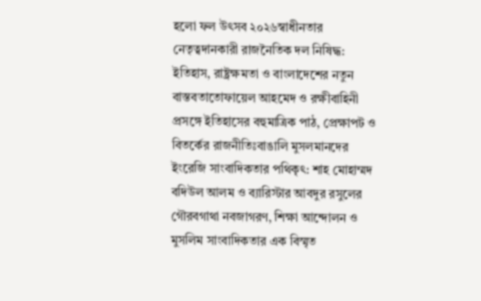হলো ফল উৎসব ২০২৬স্বাধীনতার নেতৃত্বদানকারী রাজনৈতিক দল নিষিদ্ধ: ইতিহাস, রাষ্ট্রক্ষমতা ও বাংলাদেশের নতুন বাস্তবতাতোফায়েল আহমেদ ও রক্ষীবাহিনী প্রসঙ্গে ইতিহাসের বহুমাত্রিক পাঠ, প্রেক্ষাপট ও বিতর্কের রাজনীতিঃবাঙালি মুসলমানদের ইংরেজি সাংবাদিকতার পথিকৃৎ: শাহ মোহাম্মদ বদিউল আলম ও ব্যারিস্টার আবদুর রসুলের গৌরবগাথা নবজাগরণ, শিক্ষা আন্দোলন ও মুসলিম সাংবাদিকতার এক বিস্মৃত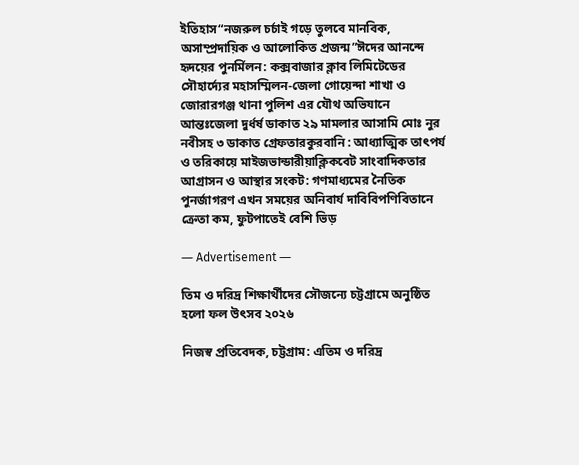ইতিহাস“নজরুল চর্চাই গড়ে তুলবে মানবিক, অসাম্প্রদায়িক ও আলোকিত প্রজন্ম”ঈদের আনন্দে হৃদয়ের পুনর্মিলন: কক্সবাজার ক্লাব লিমিটেডের সৌহার্দ্যের মহাসম্মিলন-জেলা গোয়েন্দা শাখা ও জোরারগঞ্জ থানা পুলিশ এর যৌথ অভিযানে আন্তঃজেলা দুর্ধর্ষ ডাকাত ২৯ মামলার আসামি মোঃ নুর নবীসহ ৩ ডাকাত গ্রেফতারকুরবানি : আধ্যাত্মিক তাৎপর্য ও তরিকায়ে মাইজভান্ডারীয়াক্লিকবেট সাংবাদিকতার আগ্রাসন ও আস্থার সংকট: গণমাধ্যমের নৈতিক পুনর্জাগরণ এখন সময়ের অনিবার্য দাবিবিপণিবিতানে ক্রেতা কম, ফুটপাতেই বেশি ভিড়

― Advertisement ―

তিম ও দরিদ্র শিক্ষার্থীদের সৌজন্যে চট্টগ্রামে অনুষ্ঠিত হলো ফল উৎসব ২০২৬

নিজস্ব প্রতিবেদক, চট্টগ্রাম: এতিম ও দরিদ্র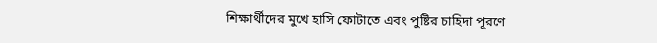শিক্ষার্থীদের মুখে হাসি ফোটাতে এবং পুষ্টির চাহিদা পূরণে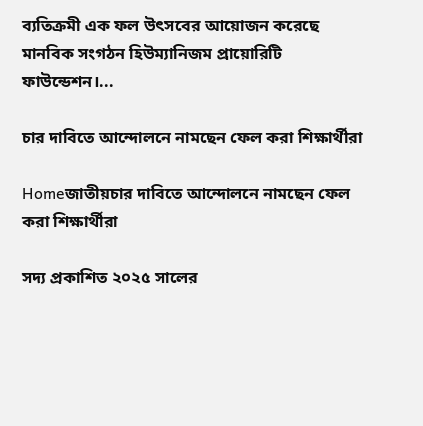ব্যতিক্রমী এক ফল উৎসবের আয়োজন করেছে মানবিক সংগঠন হিউম্যানিজম প্রায়োরিটি ফাউন্ডেশন।...

চার দাবিতে আন্দোলনে নামছেন ফেল করা শিক্ষার্থীরা

Homeজাতীয়চার দাবিতে আন্দোলনে নামছেন ফেল করা শিক্ষার্থীরা

সদ্য প্রকাশিত ২০২৫ সালের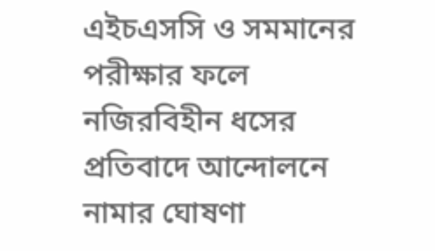এইচএসসি ও সমমানের পরীক্ষার ফলে নজিরবিহীন ধসের প্রতিবাদে আন্দোলনে নামার ঘোষণা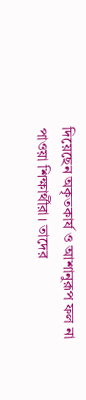দিয়েছেন অকৃতকার্য ও আশানুরূপ ফল না পাওয়া শিক্ষার্থীরা। তাদের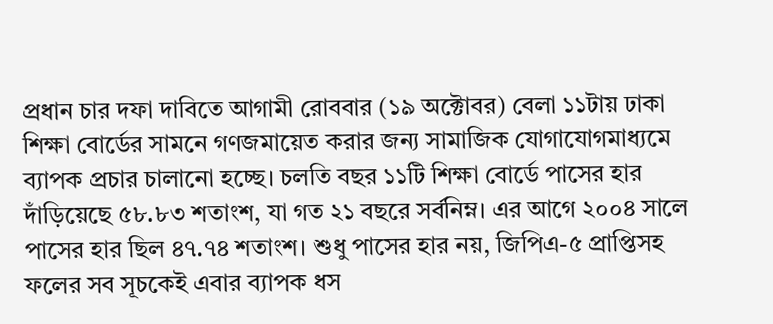প্রধান চার দফা দাবিতে আগামী রোববার (১৯ অক্টোবর) বেলা ১১টায় ঢাকা শিক্ষা বোর্ডের সামনে গণজমায়েত করার জন্য সামাজিক যোগাযোগমাধ্যমে ব্যাপক প্রচার চালানো হচ্ছে। চলতি বছর ১১টি শিক্ষা বোর্ডে পাসের হার দাঁড়িয়েছে ৫৮.৮৩ শতাংশ, যা গত ২১ বছরে সর্বনিম্ন। এর আগে ২০০৪ সালে পাসের হার ছিল ৪৭.৭৪ শতাংশ। শুধু পাসের হার নয়, জিপিএ-৫ প্রাপ্তিসহ ফলের সব সূচকেই এবার ব্যাপক ধস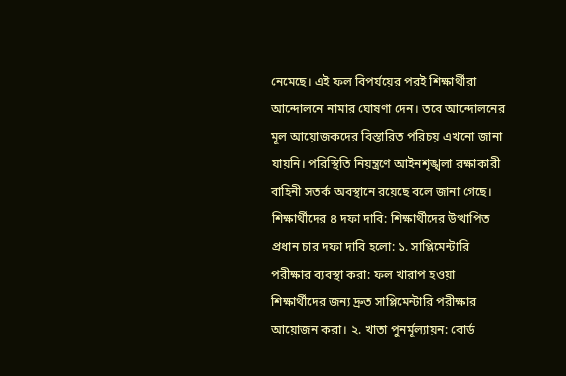নেমেছে। এই ফল বিপর্যয়ের পরই শিক্ষার্থীরা আন্দোলনে নামার ঘোষণা দেন। তবে আন্দোলনের মূল আয়োজকদের বিস্তারিত পরিচয় এখনো জানা যায়নি। পরিস্থিতি নিয়ন্ত্রণে আইনশৃঙ্খলা রক্ষাকারী বাহিনী সতর্ক অবস্থানে রয়েছে বলে জানা গেছে। শিক্ষার্থীদের ৪ দফা দাবি: শিক্ষার্থীদের উত্থাপিত প্রধান চার দফা দাবি হলো: ১. সাপ্লিমেন্টারি পরীক্ষার ব্যবস্থা করা: ফল খারাপ হওয়া শিক্ষার্থীদের জন্য দ্রুত সাপ্লিমেন্টারি পরীক্ষার আয়োজন করা। ২. খাতা পুনর্মূল্যায়ন: বোর্ড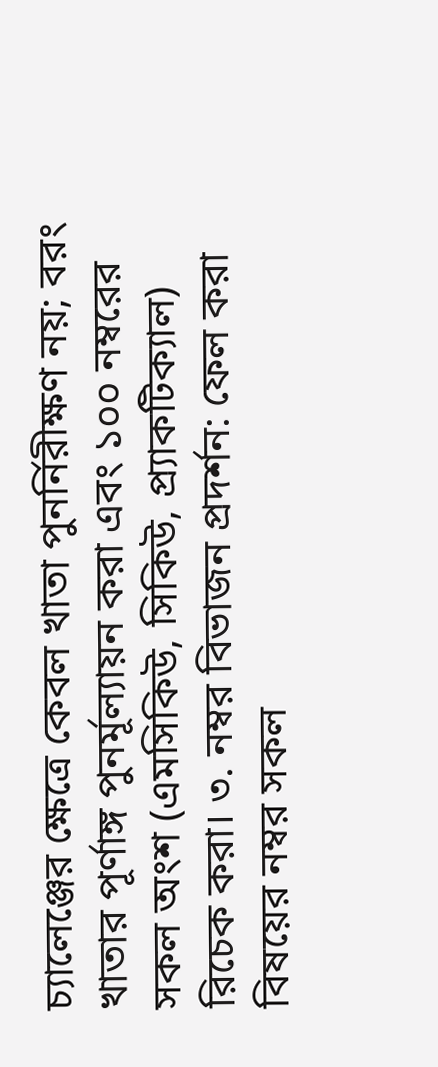চ্যালেঞ্জের ক্ষেত্রে কেবল খাতা পুনর্নিরীক্ষণ নয়; বরং খাতার পূর্ণাঙ্গ পুনর্মূল্যায়ন করা এবং ১০০ নম্বরের সকল অংশ (এমসিকিউ, সিকিউ, প্র্যাকটিক্যাল) রিচেক করা। ৩. নম্বর বিভাজন প্রদর্শন: ফেল করা বিষয়ের নম্বর সকল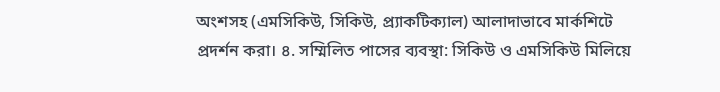অংশসহ (এমসিকিউ, সিকিউ, প্র্যাকটিক্যাল) আলাদাভাবে মার্কশিটে প্রদর্শন করা। ৪. সম্মিলিত পাসের ব্যবস্থা: সিকিউ ও এমসিকিউ মিলিয়ে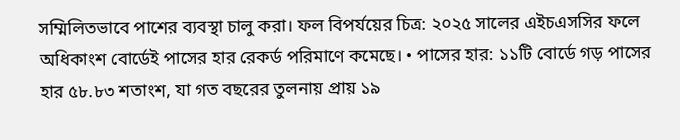সম্মিলিতভাবে পাশের ব্যবস্থা চালু করা। ফল বিপর্যয়ের চিত্র: ২০২৫ সালের এইচএসসির ফলে অধিকাংশ বোর্ডেই পাসের হার রেকর্ড পরিমাণে কমেছে। • পাসের হার: ১১টি বোর্ডে গড় পাসের হার ৫৮.৮৩ শতাংশ, যা গত বছরের তুলনায় প্রায় ১৯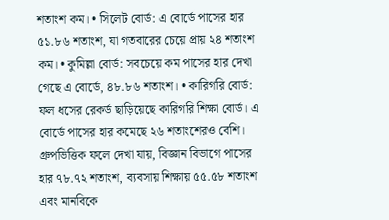শতাংশ কম। • সিলেট বোর্ড: এ বোর্ডে পাসের হার ৫১.৮৬ শতাংশ, যা গতবারের চেয়ে প্রায় ২৪ শতাংশ কম। • কুমিল্লা বোর্ড: সবচেয়ে কম পাসের হার দেখা গেছে এ বোর্ডে, ৪৮.৮৬ শতাংশ। • কারিগরি বোর্ড: ফল ধসের রেকর্ড ছাড়িয়েছে কারিগরি শিক্ষা বোর্ড। এ বোর্ডে পাসের হার কমেছে ২৬ শতাংশেরও বেশি। গ্রুপভিত্তিক ফলে দেখা যায়, বিজ্ঞান বিভাগে পাসের হার ৭৮.৭২ শতাংশ, ব্যবসায় শিক্ষায় ৫৫.৫৮ শতাংশ এবং মানবিকে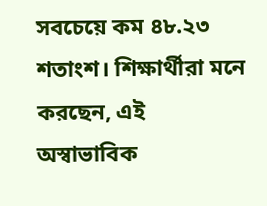সবচেয়ে কম ৪৮.২৩ শতাংশ। শিক্ষার্থীরা মনে করছেন, এই অস্বাভাবিক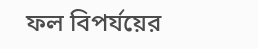ফল বিপর্যয়ের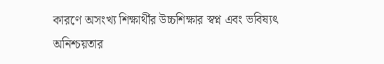কারণে অসংখ্য শিক্ষার্থীর উচ্চশিক্ষার স্বপ্ন এবং ভবিষ্যৎ অনিশ্চয়তার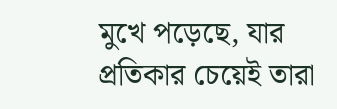মুখে পড়েছে, যার প্রতিকার চেয়েই তারা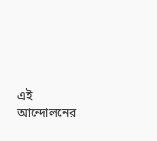এই আন্দোলনের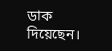ডাক দিয়েছেন।